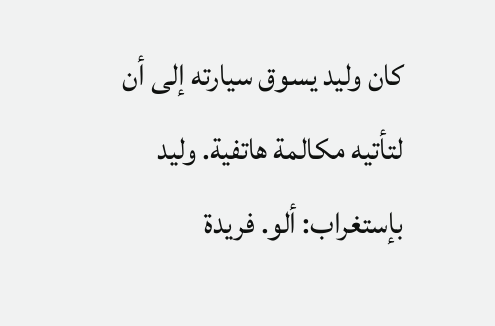كان وليد يسوق سيارته إلى أن لتأتيه مكالمة هاتفية. وليد بإستغراب: ألو. فريدة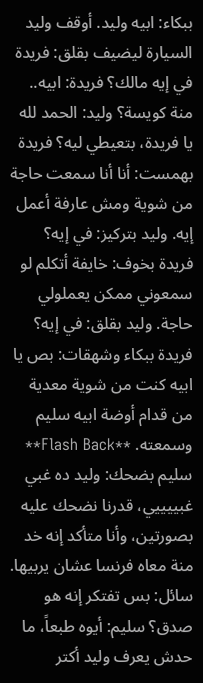ببكاء: ابيه وليد. أوقف وليد السيارة ليضيف بقلق: فريدة في إيه مالك؟ فريدة: ابيه.. منة كويسة؟ وليد: الحمد لله يا فريدة، بتعيطي ليه؟ فريدة بهمست: أنا أنا سمعت حاجة من شوية ومش عارفة أعمل إيه. وليد بتركيز: في إيه؟ فريدة بخوف: خايفة أتكلم لو سمعوني ممكن يعملولي حاجة. وليد بقلق: في إيه؟
فريدة ببكاء وشهقات: بص يا ابيه كنت من شوية معدية من قدام أوضة ابيه سليم وسمعته. **Flash Back** سليم بضحك: وليد ده غبي غبييييي، قدرنا نضحك عليه بصورتين، وأنا متأكد إنه خد منة معاه فرنسا عشان يربيها. سائل: بس تفتكر إنه هو صدق؟ سليم: أيوه طبعاً، ما حدش يعرف وليد أكتر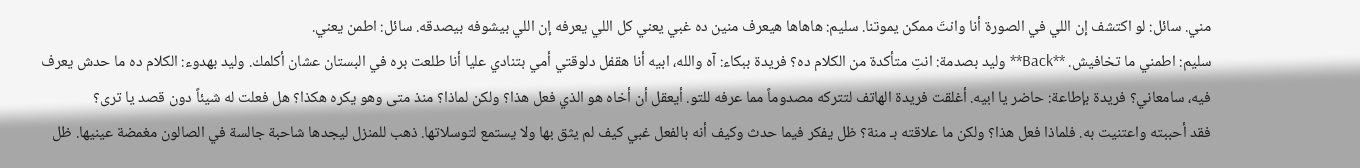مني. سائل: لو اكتشف إن اللي في الصورة أنا وانتَ ممكن يموتنا. سليم: هاهاها هيعرف منين ده غبي يعني كل اللي يعرفه إن اللي بيشوفه بيصدقه. سائل: اطمن يعني.
سليم: اطمني ما تخافيش. **Back** وليد بصدمة: انتِ متأكدة من الكلام ده؟ فريدة ببكاء: آه والله، ابيه أنا هقفل دلوقتي أمي بتنادي عليا أنا طلعت بره في البستان عشان أكلمك. وليد بهدوء: الكلام ده ما حدش يعرف فيه، سامعاني؟ فريدة بإطاعة: حاضر يا ابيه. أغلقت فريدة الهاتف لتتركه مصدوماً مما عرفه للتو. أيعقل أن أخاه هو الذي فعل هذا؟ ولكن لماذا؟ منذ متى وهو يكره هكذا؟ هل فعلت له شيئاً دون قصد يا ترى؟
فقد أحببته واعتنيت به. فلماذا فعل هذا؟ ولكن ما علاقته بـ منة؟ ظل يفكر فيما حدث وكيف أنه بالفعل غبي كيف لم يثق بها ولا يستمع لتوسلاتها. ذهب للمنزل ليجدها شاحبة جالسة في الصالون مغمضة عينيها. ظل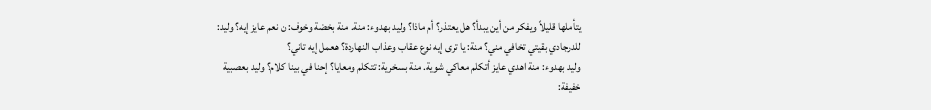يتأملها قليلاً ويفكر من أين يبدأ؟ هل يعتذر؟ أم ماذا؟ وليد بهدوء: منة. منة بخضة وخوف: ن نعم عايز إيه؟ وليد: للدرجادي بقيتي تخافي مني؟ منة: يا ترى إيه نوع عقاب وعذاب النهاردة؟ هعمل إيه تاني؟
وليد بهدوء: منة اهدي عايز أتكلم معاكي شوية. منة بسخرية: تتكلم ومعايا؟ إحنا في بينا كلام؟ وليد بعصبية خفيفة: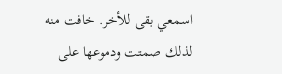اسمعي بقى للأخر. خافت منه لذلك صمتت ودموعها على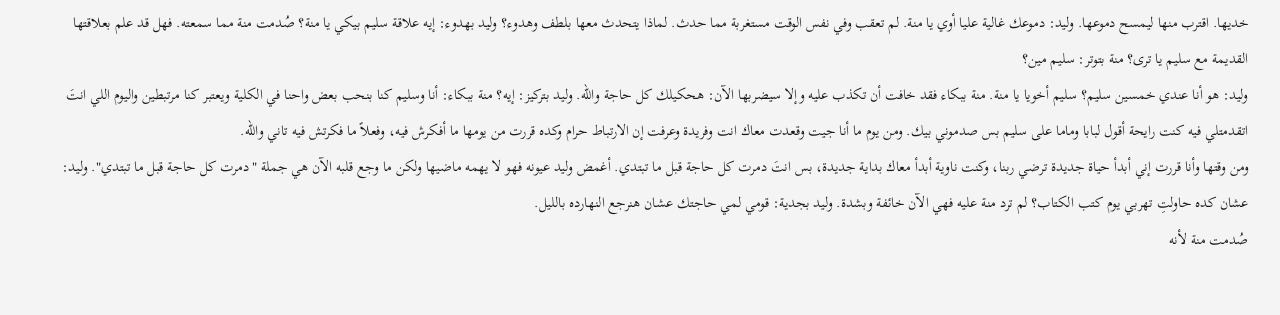خديها. اقترب منها ليمسح دموعها. وليد: دموعك غالية عليا أوي يا منة. لم تعقب وفي نفس الوقت مستغربة مما حدث. لماذا يتحدث معها بلطف وهدوء؟ وليد بهدوء: إيه علاقة سليم بيكي يا منة؟ صُدمت منة مما سمعته. فهل قد علم بعلاقتها القديمة مع سليم يا ترى؟ منة بتوتر: سليم مين؟
وليد: هو أنا عندي خمسين سليم؟ سليم أخويا يا منة. منة ببكاء فقد خافت أن تكذب عليه وإلا سيضربها الآن: هحكيلك كل حاجة والله. وليد بتركيز: إيه؟ منة ببكاء: أنا وسليم كنا بنحب بعض واحنا في الكلية ويعتبر كنا مرتبطين واليوم اللي انتَ اتقدمتلي فيه كنت رايحة أقول لبابا وماما على سليم بس صدموني بيك. ومن يوم ما أنا جيت وقعدت معاك انت وفريدة وعرفت إن الارتباط حرام وكده قررت من يومها ما أفكرش فيه، وفعلاً ما فكرتش فيه تاني والله.
ومن وقتها وأنا قررت إني أبدأ حياة جديدة ترضي ربنا، وكنت ناوية أبدأ معاك بداية جديدة، بس انتَ دمرت كل حاجة قبل ما تبتدي. أغمض وليد عيونه فهو لا يهمه ماضيها ولكن ما وجع قلبه الآن هي جملة "دمرت كل حاجة قبل ما تبتدي". وليد: عشان كده حاولتِ تهربي يوم كتب الكتاب؟ لم ترد منة عليه فهي الآن خائفة وبشدة. وليد بجدية: قومي لمي حاجتك عشان هنرجع النهارده بالليل.
صُدمت منة لأنه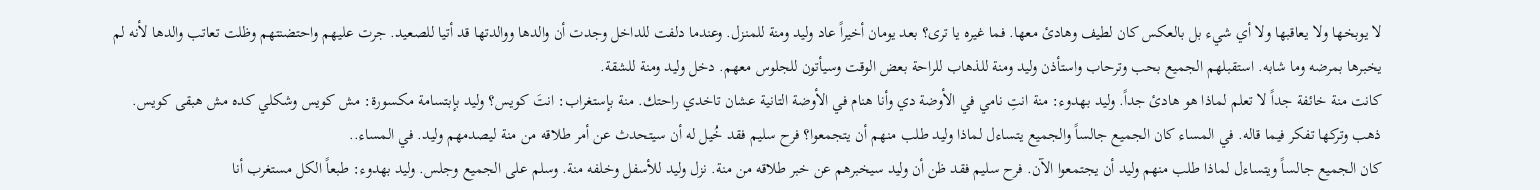لا يوبخها ولا يعاقبها ولا أي شيء بل بالعكس كان لطيف وهادئ معها. فما غيره يا ترى؟ بعد يومان أخيراً عاد وليد ومنة للمنزل. وعندما دلفت للداخل وجدت أن والدها ووالدتها قد أتيا للصعيد. جرت عليهم واحتضنتهم وظلت تعاتب والدها لأنه لم يخبرها بمرضه وما شابه. استقبلهم الجميع بحب وترحاب واستأذن وليد ومنة للذهاب للراحة بعض الوقت وسيأتون للجلوس معهم. دخل وليد ومنة للشقة.
كانت منة خائفة جداً لا تعلم لماذا هو هادئ جداً. وليد بهدوء: منة انتِ نامي في الأوضة دي وأنا هنام في الأوضة التانية عشان تاخدي راحتك. منة بإستغراب: انتَ كويس؟ وليد بإبتسامة مكسورة: مش كويس وشكلي كده مش هبقى كويس. ذهب وتركها تفكر فيما قاله. في المساء كان الجميع جالساً والجميع يتساءل لماذا وليد طلب منهم أن يتجمعوا؟ فرح سليم فقد خُيل له أن سيتحدث عن أمر طلاقه من منة ليصدمهم وليد. في المساء..
كان الجميع جالساً ويتساءل لماذا طلب منهم وليد أن يجتمعوا الآن. فرح سليم فقد ظن أن وليد سيخبرهم عن خبر طلاقه من منة. نزل وليد للأسفل وخلفه منة. وسلم على الجميع وجلس. وليد بهدوء: طبعاً الكل مستغرب أنا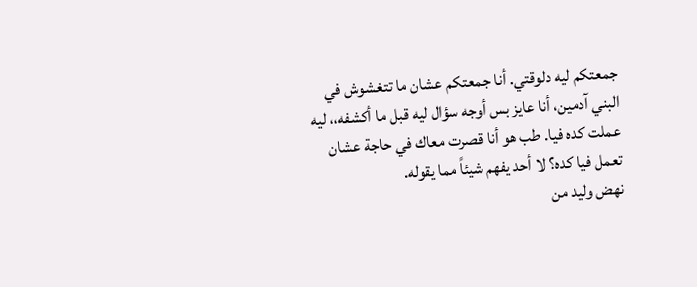جمعتكم ليه دلوقتي. أنا جمعتكم عشان ما تتغشوش في البني آدمين، أنا عايز بس أوجه سؤال ليه قبل ما أكشفه،، ليه عملت كده فيا. طب هو أنا قصرت معاك في حاجة عشان تعمل فيا كده؟ لا أحد يفهم شيئاً مما يقوله.
نهض وليد من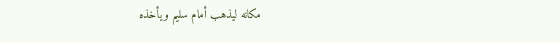مكانه ليذهب أمام سليم ويأخذه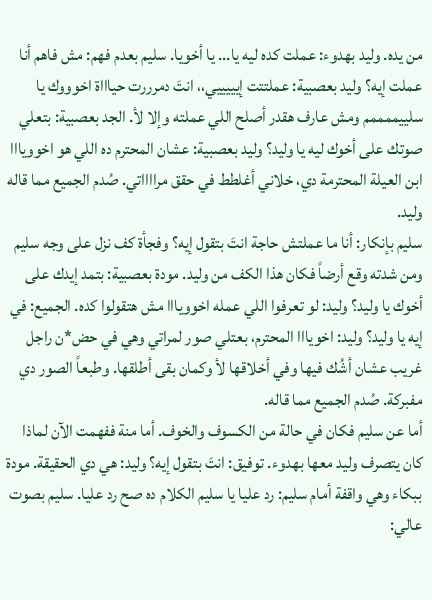من يده. وليد بهدوء: عملت كده ليه يا... يا أخويا. سليم بعدم فهم: مش فاهم أنا عملت إيه؟ وليد بعصبية: عملتتت إيييييي،، انتَ دمرررت حياااة اخوووك يا سلييممممم ومش عارف هقدر أصلح اللي عملته وإلا لأ. الجد بعصبية: بتعلي صوتك على أخوك ليه يا وليد؟ وليد بعصبية: عشان المحترم ده اللي هو اخوويااا ابن العيلة المحترمة دي، خلاني أغلطط في حقق مرااااتي. صُدم الجميع مما قاله وليد.
سليم بإنكار: أنا ما عملتش حاجة انتَ بتقول إيه؟ وفجأة كف نزل على وجه سليم ومن شدته وقع أرضاً فكان هذا الكف من وليد. مودة بعصبية: بتمد إيدك على أخوك يا وليد؟ وليد: لو تعرفوا اللي عمله اخوويااا مش هتقولوا كده. الجميع: في إيه يا وليد؟ وليد: اخويااا المحترم، بعتلي صور لمراتي وهي في حض*ن راجل غريب عشان أشُك فيها وفي أخلاقها لأ وكمان بقى أطلقها. وطبعاً الصور دي مفبركة. صُدم الجميع مما قاله.
أما عن سليم فكان في حالة من الكسوف والخوف. أما منة ففهمت الآن لماذا كان يتصرف وليد معها بهدوء. توفيق: انتَ بتقول إيه؟ وليد: هي دي الحقيقة. مودة ببكاء وهي واقفة أمام سليم: رد عليا يا سليم الكلام ده صح رد عليا. سليم بصوت عالي: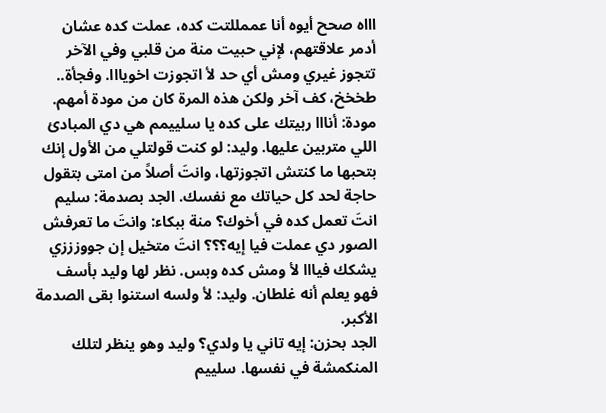اااه صحح أيوه أنا عممللتت كده، عملت كده عشان أدمر علاقتهم، لإني حبيت منة من قلبي وفي الآخر تتجوز غيري ومش أي حد لأ اتجوزت اخويااا. وفجأة.. طخخخ، كف آخر ولكن هذه المرة كان من مودة أمهم.
مودة: أنااا ربيتك على كده يا سلييمم هي دي المبادئ اللي متربين عليها. وليد: لو كنت قولتلي من الأول إنك بتحبها ما كنتش اتجوزتها، وانتَ أصلاً من امتى بتقول حاجة لحد كل حياتك مع نفسك. الجد بصدمة: سليم انتَ تعمل كده في أخوك؟ منة ببكاء: وانتَ ما تعرفش الصور دي عملت فيا إيه؟؟؟ انتَ متخيل إن جووزززي يشكك فيااا لأ ومش كده وبس. نظر لها وليد بأسف فهو يعلم أنه غلطان. وليد: لأ ولسه استنوا بقى الصدمة الأكبر.
الجد بحزن: إيه تاني يا ولدي؟ وليد وهو ينظر لتلك المنكمشة في نفسها. سلييم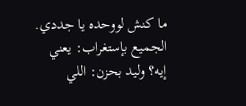ما كنش لووحده يا جددي. الجميع بإستغراب: يعني إيه؟ وليد بحزن: اللي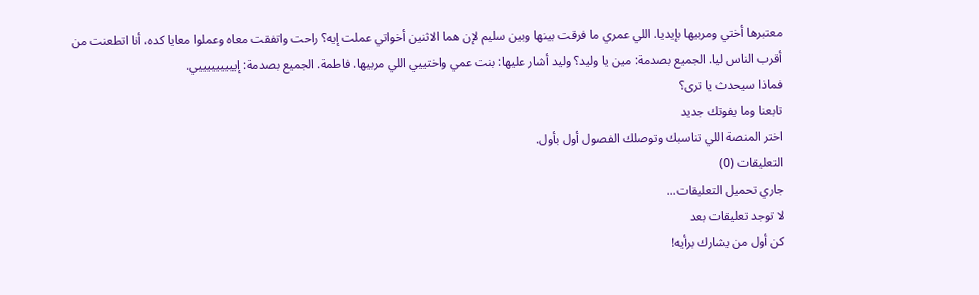معتبرها أختي ومربيها بإيديا. اللي عمري ما فرقت بينها وبين سليم لإن هما الاثنين أخواتي عملت إيه؟ راحت واتفقت معاه وعملوا معايا كده، أنا اتطعنت من أقرب الناس ليا. الجميع بصدمة: مين يا وليد؟ وليد أشار عليها: بنت عمي واختييي اللي مربيها. فاطمة. الجميع بصدمة: إيييييييييي.
فماذا سيحدث يا ترى؟
تابعنا وما يفوتك جديد
اختر المنصة اللي تناسبك وتوصلك الفصول أول بأول.
التعليقات (0)
جاري تحميل التعليقات...
لا توجد تعليقات بعد
كن أول من يشارك برأيه!